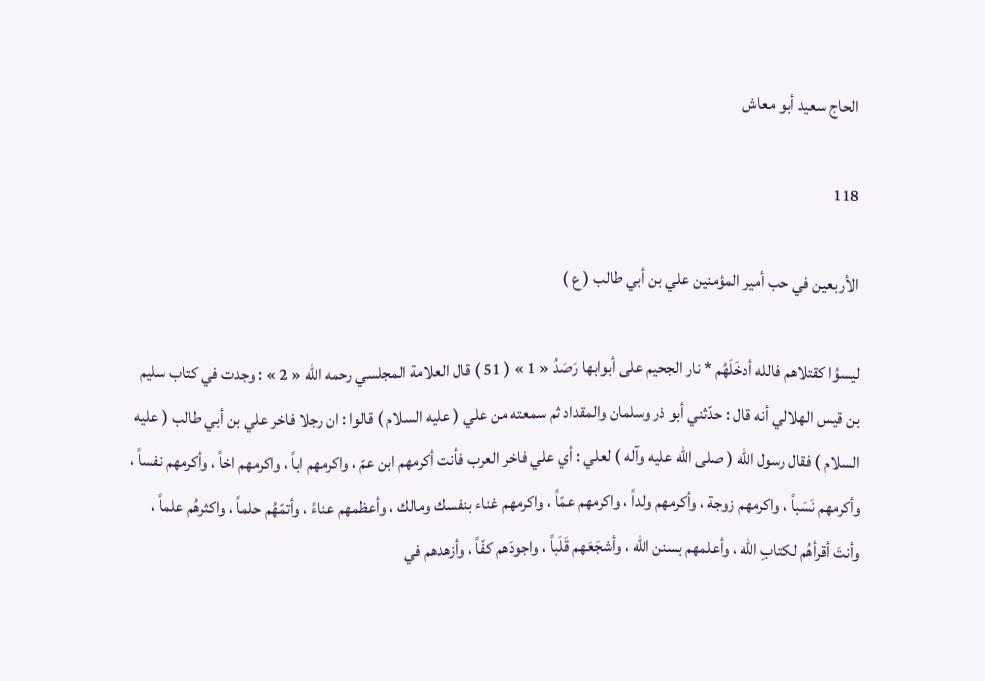الحاج سعيد أبو معاش

118

الأربعين في حب أمير المؤمنين علي بن أبي طالب ( ع )

ليسوُا كقتلاهم فالله أدخَلَهُم * نار الجحيم على أبوابها رَصَدُ « 1 » ( 51 ) قال العلامة المجلسي رحمه الله « 2 » : وجدت في كتاب سليم بن قيس الهلالي أنه قال : حدّثني أبو ذر وسلمان والمقداد ثم سمعته من علي ( عليه السلام ) قالوا : ان رجلا فاخر علي بن أبي طالب ( عليه السلام ) فقال رسول الله ( صلى الله عليه وآله ) لعلي : أي علي فاخر العرب فأنت أكرمهم ابن عمّ ، واكرمهم اباً ، واكرمهم اخاً ، وأكرمهم نفساً ، وأكرمهم نَسَباً ، واكرمهم زوجة ، وأكرمهم ولداً ، واكرمهم عمّاً ، واكرمهم غناء بنفسك ومالك ، وأعظمهم عناءً ، وأتمّهُم حلماً ، واكثرهُم علماً ، وأنتَ أقرأهُم لكتابِ الله ، وأعلمهم بسنن الله ، وأشجَعَهم قَلَباً ، واجودَهم كفّاً ، وأزهدهم في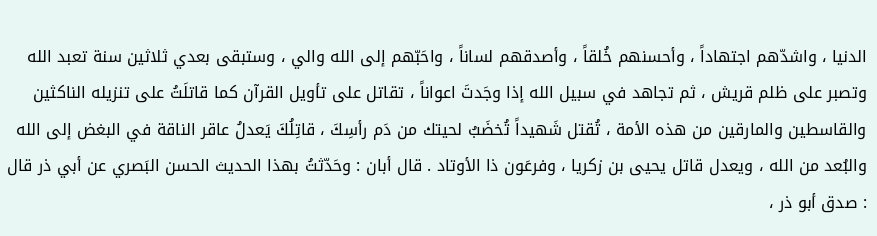الدنيا ، واشدّهم اجتهاداً ، وأحسنهم خُلقاً ، وأصدقهم لساناً ، واحَبّهم إلى الله والي ، وستبقى بعدي ثلاثين سنة تعبد الله وتصبر على ظلم قريش ، ثم تجاهد في سبيل الله إذا وجَدتَ اعواناً ، تقاتل على تأويل القرآن كما قاتلَتُ على تنزيله الناكثين والقاسطين والمارقين من هذه الأمة ، تُقتل شَهيداً تُخضَبُ لحيتك من دَم رأسِكَ ، قاتِلُكَ يَعدلُ عاقر الناقة في البغض إلى الله والبُعد من الله ، ويعدل قاتل يحيى بن زكريا ، وفرعَون ذا الأوتاد . قال أبان : وحَدّثتُ بهذا الحديث الحسن البَصري عن أبي ذر قال : صدق أبو ذر ،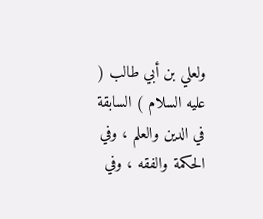ولعلي بن أبي طالب ( عليه السلام ) السابقة في الدين والعلم ، وفي الحكمة والفقه ، وفي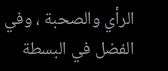الرأي والصحبة ، وفي الفضل في البسطة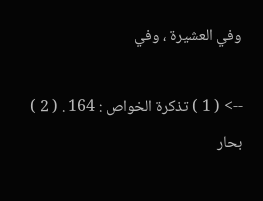وفي العشيرة ، وفي

--> ( 1 ) تذكرة الخواص : 164 . ( 2 ) بحار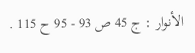الأنوار : ج 45 ص 93 - 95 ح 115 .